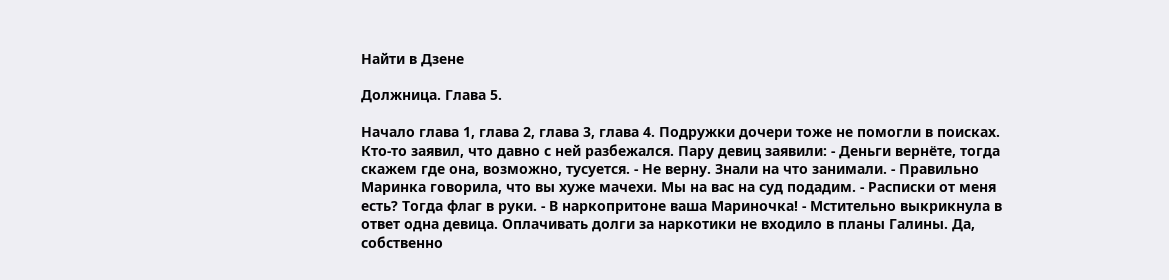Найти в Дзене

Должница. Глава 5.

Начало глава 1, глава 2, глава 3, глава 4. Подружки дочери тоже не помогли в поисках. Кто-то заявил, что давно с ней разбежался. Пару девиц заявили: - Деньги вернёте, тогда скажем где она, возможно, тусуется. - Не верну. Знали на что занимали. - Правильно Маринка говорила, что вы хуже мачехи. Мы на вас на суд подадим. - Расписки от меня есть? Тогда флаг в руки. - В наркопритоне ваша Мариночка! - Мстительно выкрикнула в ответ одна девица. Оплачивать долги за наркотики не входило в планы Галины. Да, собственно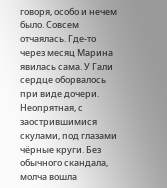говоря, особо и нечем было. Совсем отчаялась. Где-то через месяц Марина явилась сама. У Гали сердце оборвалось при виде дочери. Неопрятная, с заострившимися скулами, под глазами чёрные круги. Без обычного скандала, молча вошла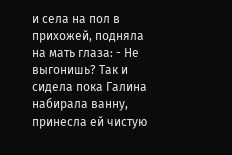и села на пол в прихожей, подняла на мать глаза: - Не выгонишь? Так и сидела пока Галина набирала ванну, принесла ей чистую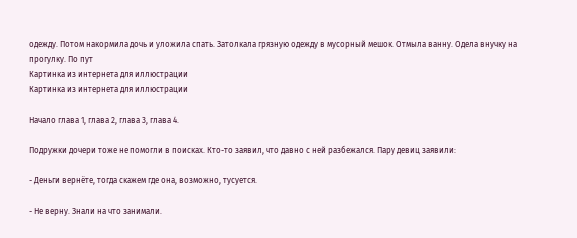одежду. Потом накормила дочь и уложила спать. Затолкала грязную одежду в мусорный мешок. Отмыла ванну. Одела внучку на прогулку. По пут
Картинка из интернета для иллюстрации
Картинка из интернета для иллюстрации

Начало глава 1, глава 2, глава 3, глава 4.

Подружки дочери тоже не помогли в поисках. Кто-то заявил, что давно с ней разбежался. Пару девиц заявили:

- Деньги вернёте, тогда скажем где она, возможно, тусуется.

- Не верну. Знали на что занимали.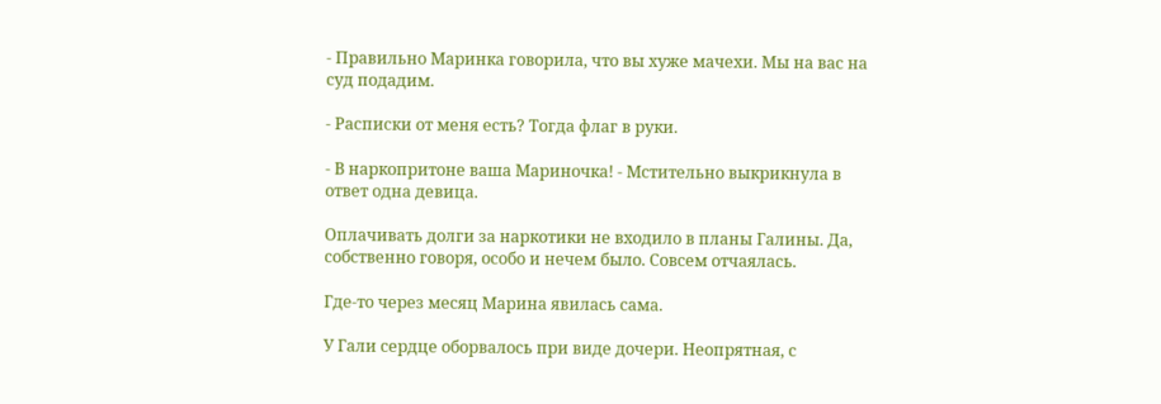- Правильно Маринка говорила, что вы хуже мачехи. Мы на вас на суд подадим.

- Расписки от меня есть? Тогда флаг в руки.

- В наркопритоне ваша Мариночка! - Мстительно выкрикнула в ответ одна девица.

Оплачивать долги за наркотики не входило в планы Галины. Да, собственно говоря, особо и нечем было. Совсем отчаялась.

Где-то через месяц Марина явилась сама.

У Гали сердце оборвалось при виде дочери. Неопрятная, с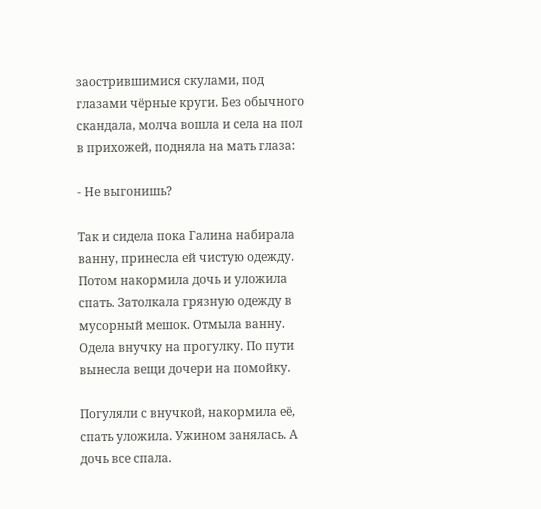заострившимися скулами, под глазами чёрные круги. Без обычного скандала, молча вошла и села на пол в прихожей, подняла на мать глаза:

- Не выгонишь?

Так и сидела пока Галина набирала ванну, принесла ей чистую одежду. Потом накормила дочь и уложила спать. Затолкала грязную одежду в мусорный мешок. Отмыла ванну. Одела внучку на прогулку. По пути вынесла вещи дочери на помойку.

Погуляли с внучкой, накормила её, спать уложила. Ужином занялась. А дочь все спала.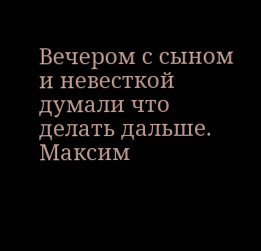Вечером с сыном и невесткой думали что делать дальше. Максим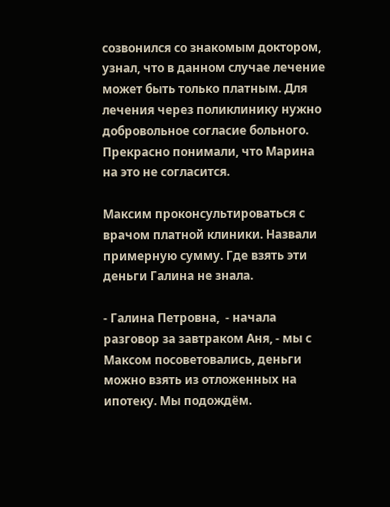созвонился со знакомым доктором, узнал, что в данном случае лечение может быть только платным. Для лечения через поликлинику нужно добровольное согласие больного. Прекрасно понимали, что Марина на это не согласится.

Максим проконсультироваться с врачом платной клиники. Назвали примерную сумму. Где взять эти деньги Галина не знала.

- Галина Петровна,  - начала разговор за завтраком Аня, - мы с Максом посоветовались, деньги можно взять из отложенных на ипотеку. Мы подождём.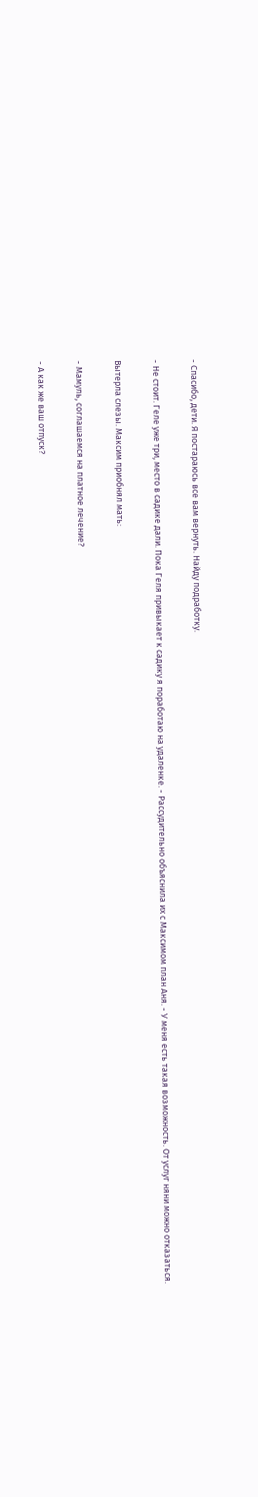- Спасибо, дети. Я постараюсь все вам вернуть. Найду подработку.

- Не стоит. Геле уже три, место в садике дали. Пока Геля привыкает к садику я поработаю на удаленке. - Рассудительно объяснила их с Максимом план Аня. - У меня есть такая возможность. От услуг няни можно отказаться.

Вытерла слезы. Максим приобнял мать:

- Мамуль, соглашаемся на платное лечение?

- А как же ваш отпуск?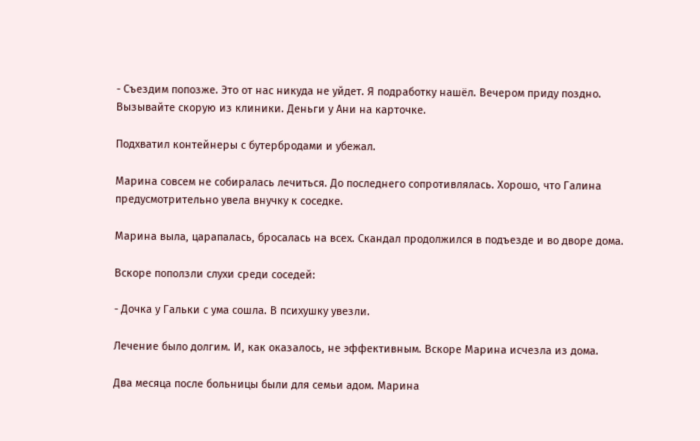- Съездим попозже. Это от нас никуда не уйдет. Я подработку нашёл. Вечером приду поздно. Вызывайте скорую из клиники. Деньги у Ани на карточке.

Подхватил контейнеры с бутербродами и убежал.

Марина совсем не собиралась лечиться. До последнего сопротивлялась. Хорошо, что Галина предусмотрительно увела внучку к соседке.

Марина выла, царапалась, бросалась на всех. Скандал продолжился в подъезде и во дворе дома.

Вскоре поползли слухи среди соседей:

- Дочка у Гальки с ума сошла. В психушку увезли.

Лечение было долгим. И, как оказалось, не эффективным. Вскоре Марина исчезла из дома.

Два месяца после больницы были для семьи адом. Марина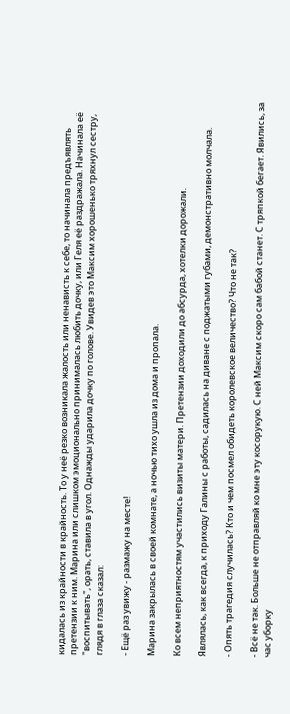кидалась из крайности в крайность. То у неё резко возникала жалость или ненависть к себе, то начинала предъявлять претензии к ним. Марина или слишком эмоционально принималась любить дочку, или Геля её раздражала. Начинала её "воспитывать", орать, ставила в угол. Однажды ударила дочку по голове. Увидев это Максим хорошенько тряхнул сестру, глядя в глаза сказал:

- Ещё раз увижу - размажу на месте!

Марина закрылась в своей комнате, а ночью тихо ушла из дома и пропала.

Ко всем неприятностям участились визиты матери. Претензии доходили до абсурда, хотелки дорожали.

Являлась, как всегда, к приходу Галины с работы, садилась на диване с поджатыми губами, демонстративно молчала.

- Опять трагедия случилась? Кто и чем посмел обидеть королевское величество? Что не так?

- Всё не так. Больше не отправляй ко мне эту косорукую. С ней Максим скоро сам бабой станет. С тряпкой бегает. Явились, за час уборку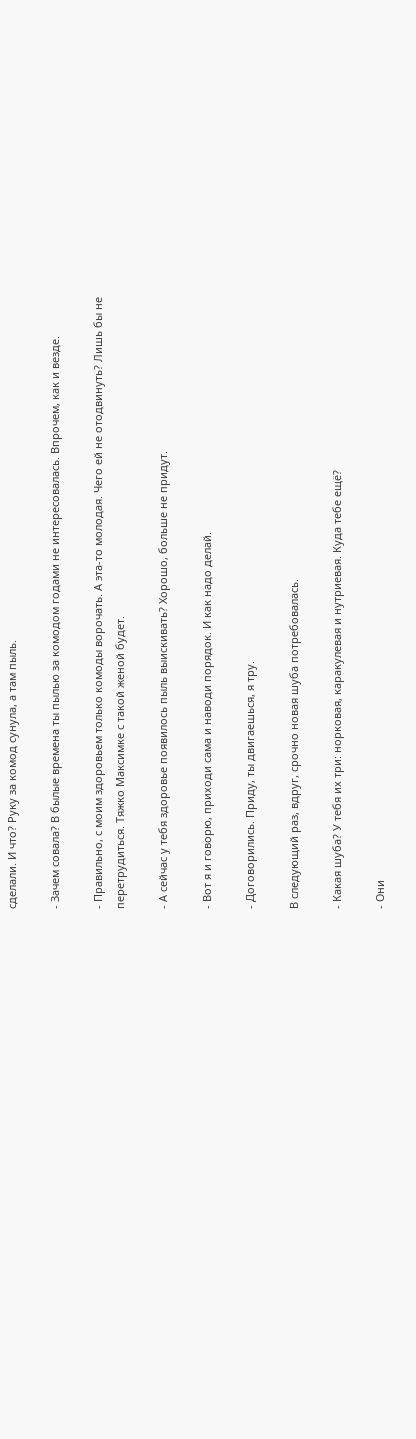сделали. И что? Руку за комод сунула, а там пыль.

- Зачем совала? В былые времена ты пылью за комодом годами не интересовалась. Впрочем, как и везде.

- Правильно, с моим здоровьем только комоды ворочать. А эта-то молодая. Чего ей не отодвинуть? Лишь бы не перетрудиться. Тяжко Максимке с такой женой будет.

- А сейчас у тебя здоровье появилось пыль выискивать? Хорошо, больше не придут.

- Вот я и говорю, приходи сама и наводи порядок. И как надо делай.

- Договорились. Приду, ты двигаешься, я тру.

В следующий раз, вдруг, срочно новая шуба потребовалась.

- Какая шуба? У тебя их три: норковая, каракулевая и нутриевая. Куда тебе ещё?

- Они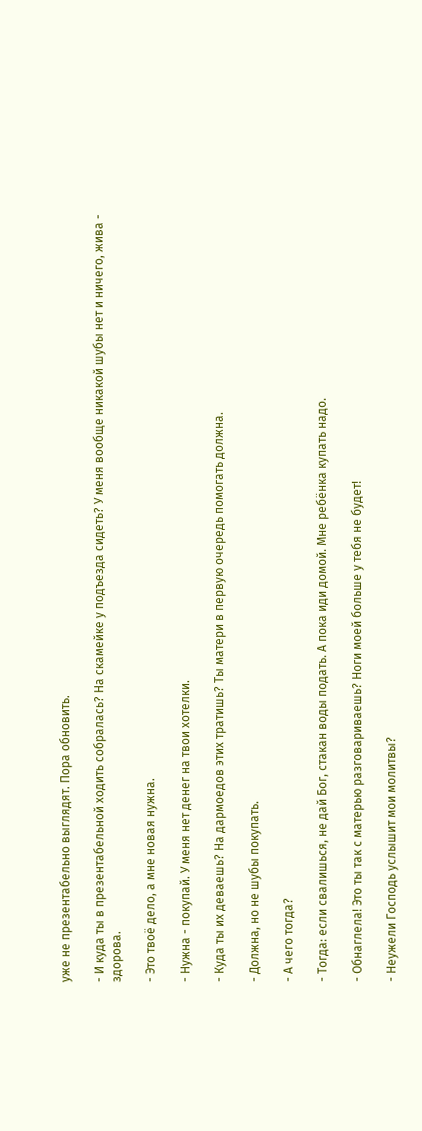уже не презентабельно выглядят. Пора обновить.

- И куда ты в презентабельной ходить собралась? На скамейке у подъезда сидеть? У меня вообще никакой шубы нет и ничего, жива - здорова.

- Это твоё дело, а мне новая нужна.

- Нужна - покупай. У меня нет денег на твои хотелки.

- Куда ты их деваешь? На дармоедов этих тратишь? Ты матери в первую очередь помогать должна.

- Должна, но не шубы покупать.

- А чего тогда?

- Тогда: если свалишься, не дай Бог, стакан воды подать. А пока иди домой. Мне ребёнка купать надо.

- Обнаглела! Это ты так с матерью разговариваешь? Ноги моей больше у тебя не будет!

- Неужели Господь услышит мои молитвы?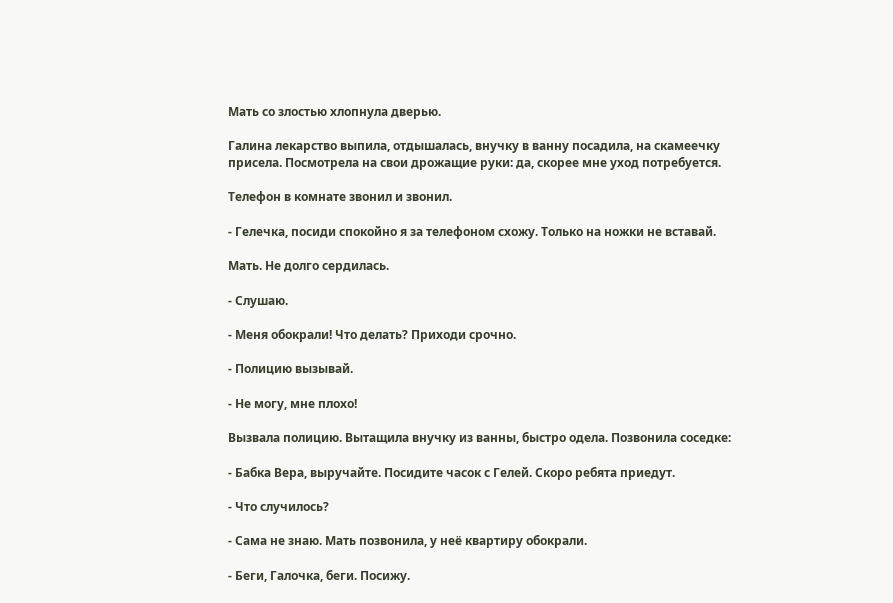Мать со злостью хлопнула дверью.

Галина лекарство выпила, отдышалась, внучку в ванну посадила, на скамеечку присела. Посмотрела на свои дрожащие руки: да, скорее мне уход потребуется.

Телефон в комнате звонил и звонил.

- Гелечка, посиди спокойно я за телефоном схожу. Только на ножки не вставай.

Мать. Не долго сердилась.

- Слушаю.

- Меня обокрали! Что делать? Приходи срочно.

- Полицию вызывай.

- Не могу, мне плохо!

Вызвала полицию. Вытащила внучку из ванны, быстро одела. Позвонила соседке:

- Бабка Вера, выручайте. Посидите часок с Гелей. Скоро ребята приедут.

- Что случилось?

- Сама не знаю. Мать позвонила, у неё квартиру обокрали.

- Беги, Галочка, беги. Посижу.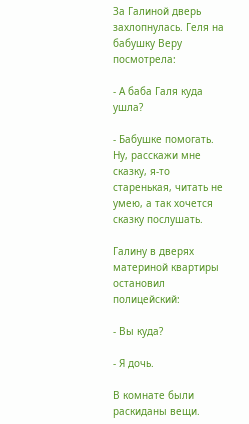За Галиной дверь захлопнулась. Геля на бабушку Веру посмотрела:

- А баба Галя куда ушла?

- Бабушке помогать. Ну, расскажи мне сказку, я-то старенькая, читать не умею, а так хочется сказку послушать.

Галину в дверях материной квартиры остановил полицейский:

- Вы куда?

- Я дочь.

В комнате были раскиданы вещи.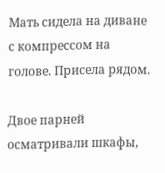Мать сидела на диване с компрессом на голове. Присела рядом.

Двое парней осматривали шкафы,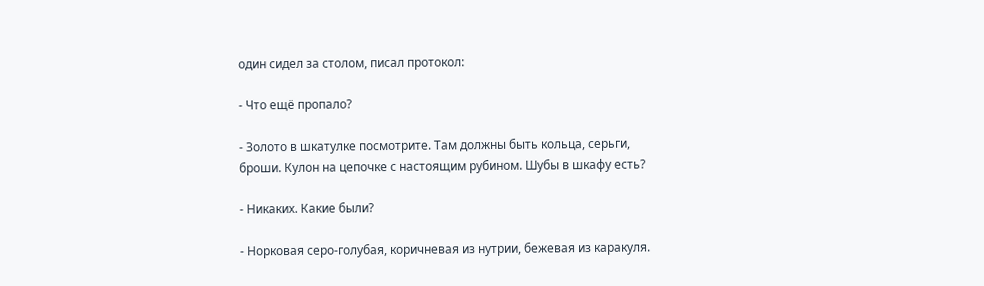один сидел за столом, писал протокол:

- Что ещё пропало?

- Золото в шкатулке посмотрите. Там должны быть кольца, серьги, броши. Кулон на цепочке с настоящим рубином. Шубы в шкафу есть?

- Никаких. Какие были?

- Норковая серо-голубая, коричневая из нутрии, бежевая из каракуля.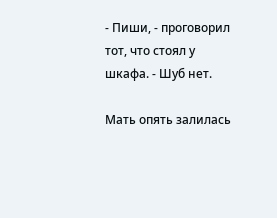- Пиши, - проговорил тот, что стоял у шкафа. - Шуб нет.

Мать опять залилась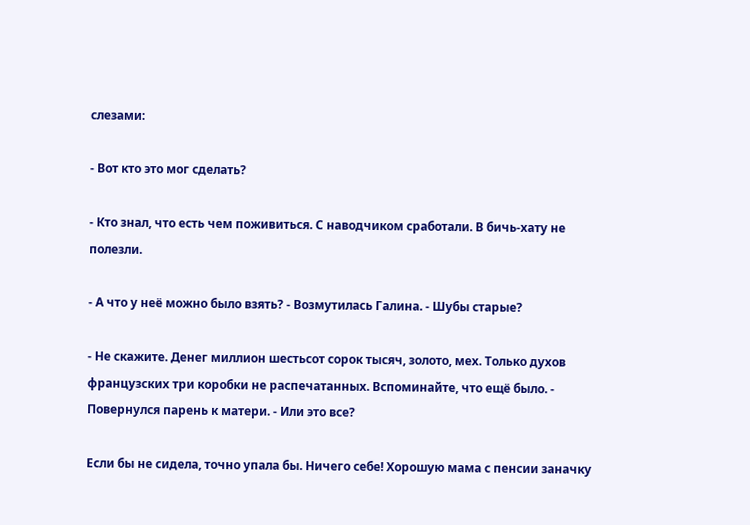слезами:

- Вот кто это мог сделать?

- Кто знал, что есть чем поживиться. С наводчиком сработали. В бичь-хату не полезли.

- А что у неё можно было взять? - Возмутилась Галина. - Шубы старые?

- Не скажите. Денег миллион шестьсот сорок тысяч, золото, мех. Только духов французских три коробки не распечатанных. Вспоминайте, что ещё было. - Повернулся парень к матери. - Или это все?

Если бы не сидела, точно упала бы. Ничего себе! Хорошую мама с пенсии заначку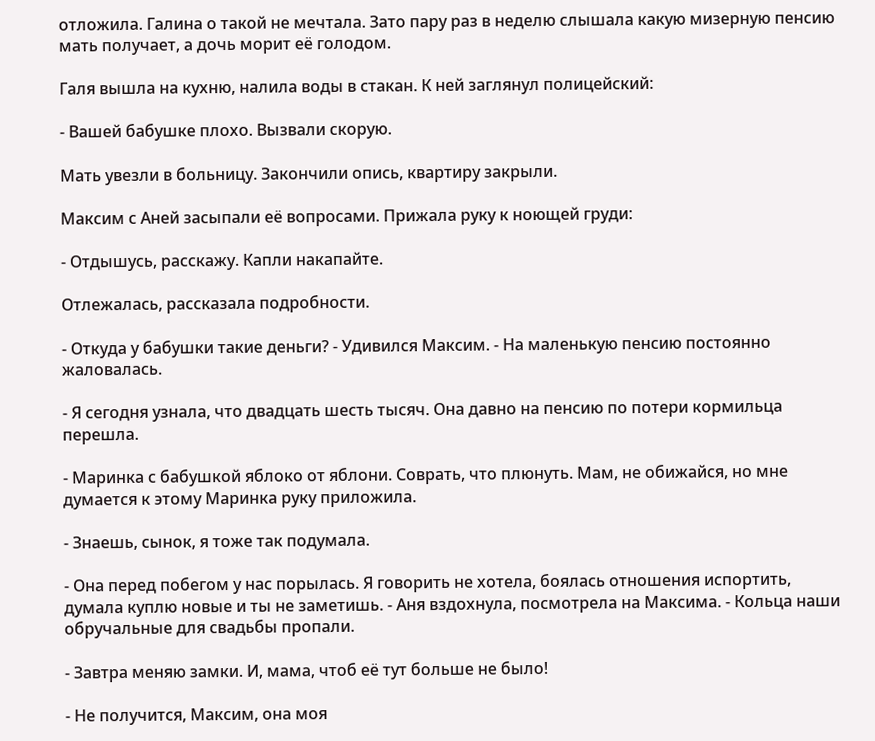отложила. Галина о такой не мечтала. Зато пару раз в неделю слышала какую мизерную пенсию мать получает, а дочь морит её голодом.

Галя вышла на кухню, налила воды в стакан. К ней заглянул полицейский:

- Вашей бабушке плохо. Вызвали скорую.

Мать увезли в больницу. Закончили опись, квартиру закрыли.

Максим с Аней засыпали её вопросами. Прижала руку к ноющей груди:

- Отдышусь, расскажу. Капли накапайте.

Отлежалась, рассказала подробности.

- Откуда у бабушки такие деньги? - Удивился Максим. - На маленькую пенсию постоянно жаловалась.

- Я сегодня узнала, что двадцать шесть тысяч. Она давно на пенсию по потери кормильца перешла.

- Маринка с бабушкой яблоко от яблони. Соврать, что плюнуть. Мам, не обижайся, но мне думается к этому Маринка руку приложила.

- Знаешь, сынок, я тоже так подумала.

- Она перед побегом у нас порылась. Я говорить не хотела, боялась отношения испортить, думала куплю новые и ты не заметишь. - Аня вздохнула, посмотрела на Максима. - Кольца наши обручальные для свадьбы пропали.

- Завтра меняю замки. И, мама, чтоб её тут больше не было!

- Не получится, Максим, она моя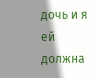дочь и я ей должна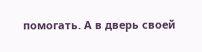помогать. А в дверь своей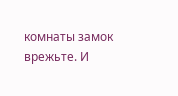комнаты замок врежьте. И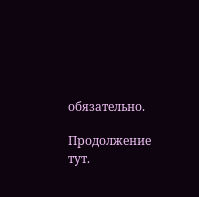обязательно.

Продолжение тут.